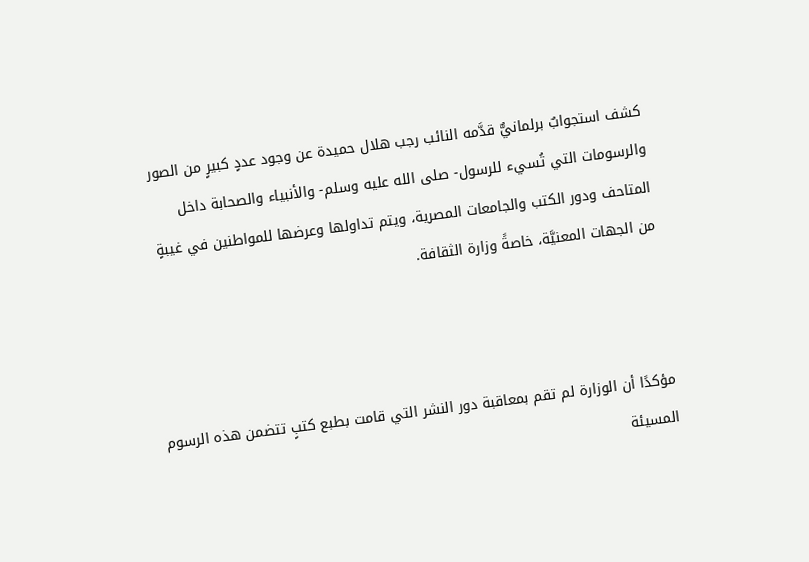كشف استجوابٌ برلمانيٌّ قدَّمه النائب رجب هلال حميدة عن وجود عددٍ كبيرٍ من الصور والرسومات التي تُسيء للرسول- صلى الله عليه وسلم- والأنبياء والصحابة داخل المتاحف ودور الكتب والجامعات المصرية، ويتم تداولها وعرضها للمواطنين في غيبةٍ من الجهات المعنيَّة، خاصةً وزارة الثقافة.



مؤكدًا أن الوزارة لم تقم بمعاقبة دور النشر التي قامت بطبع كتبٍ تتضمن هذه الرسوم المسيئة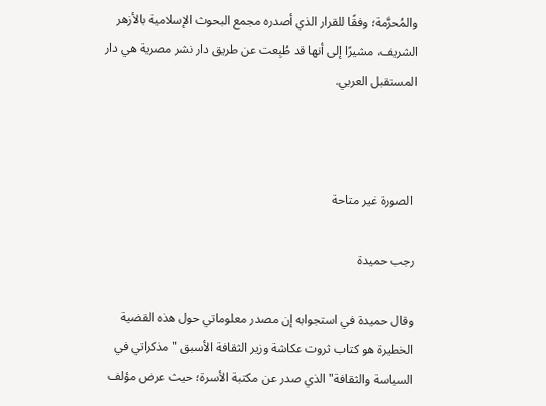والمُحرَّمة؛ وفقًا للقرار الذي أصدره مجمع البحوث الإسلامية بالأزهر الشريف، مشيرًا إلى أنها قد طُبِعت عن طريق دار نشر مصرية هي دار المستقبل العربي.



 الصورة غير متاحة

رجب حميدة

وقال حميدة في استجوابه إن مصدر معلوماتي حول هذه القضية الخطيرة هو كتاب ثروت عكاشة وزير الثقافة الأسبق "مذكراتي في السياسة والثقافة" الذي صدر عن مكتبة الأسرة؛ حيث عرض مؤلف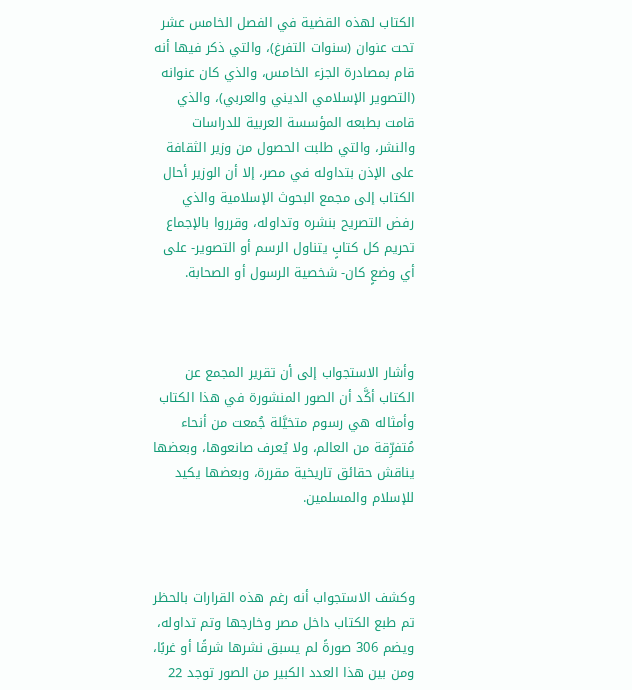الكتاب لهذه القضية في الفصل الخامس عشر تحت عنوان (سنوات التفرغ)، والتي ذكر فيها أنه قام بمصادرة الجزء الخامس، والذي كان عنوانه (التصوير الإسلامي الديني والعربي)، والذي قامت بطبعه المؤسسة العربية للدراسات والنشر، والتي طلبت الحصول من وزير الثقافة على الإذن بتداوله في مصر، إلا أن الوزير أحال الكتاب إلى مجمع البحوث الإسلامية والذي رفض التصريح بنشره وتداوله، وقرروا بالإجماع تحريم كل كتابٍ يتناول الرسم أو التصوير- على أي وضعٍ كان- شخصية الرسول أو الصحابة.



وأشار الاستجواب إلى أن تقرير المجمع عن الكتاب أكَّد أن الصور المنشورة في هذا الكتاب وأمثاله هي رسوم متخيَّلة جُمعت من أنحاء مُتفرِّقة من العالم، ولا يُعرف صانعوها، وبعضها يناقش حقائق تاريخية مقررة، وبعضها يكيد للإسلام والمسلمين.



وكشف الاستجواب أنه رغم هذه القرارات بالحظر تم طبع الكتاب داخل مصر وخارجها وتم تداوله، ويضم 306 صورةً لم يسبق نشرها شرقًا أو غربًا، ومن بين هذا العدد الكبير من الصور توجد 22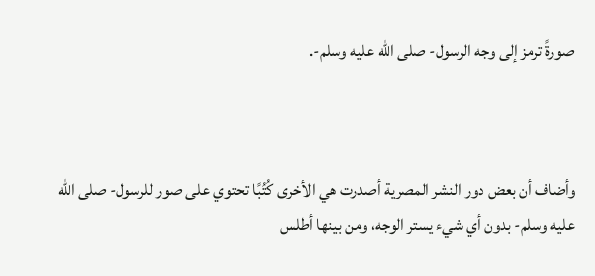صورةً ترمز إلى وجه الرسول- صلى الله عليه وسلم-.



وأضاف أن بعض دور النشر المصرية أصدرت هي الأخرى كُتُبًا تحتوي على صور للرسول- صلى الله عليه وسلم- بدون أي شيء يستر الوجه، ومن بينها أطلس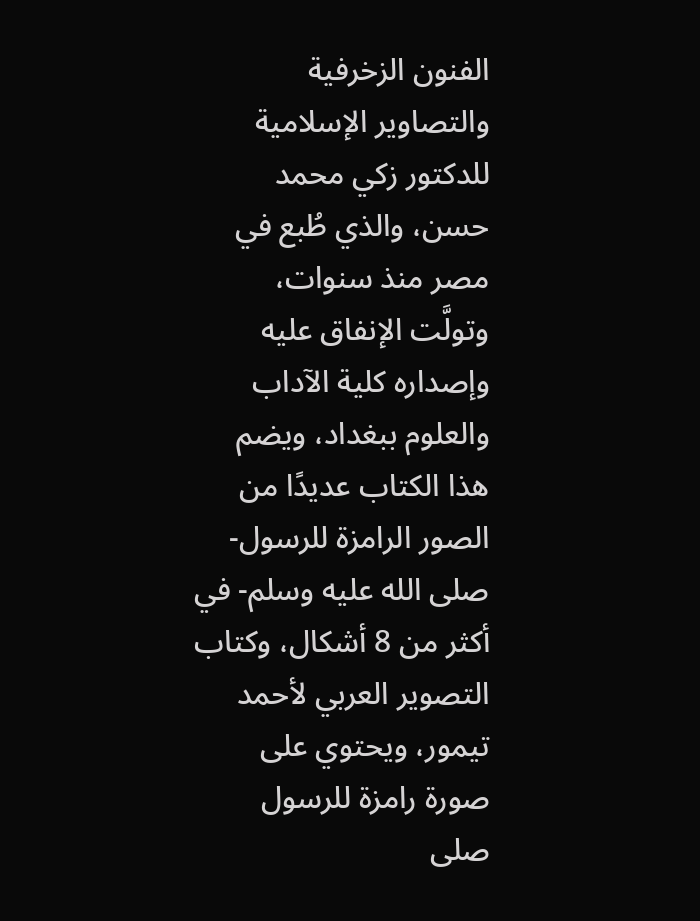الفنون الزخرفية والتصاوير الإسلامية للدكتور زكي محمد حسن، والذي طُبع في مصر منذ سنوات، وتولَّت الإنفاق عليه وإصداره كلية الآداب والعلوم ببغداد، ويضم هذا الكتاب عديدًا من الصور الرامزة للرسول- صلى الله عليه وسلم- في أكثر من 8 أشكال، وكتاب التصوير العربي لأحمد تيمور، ويحتوي على صورة رامزة للرسول صلى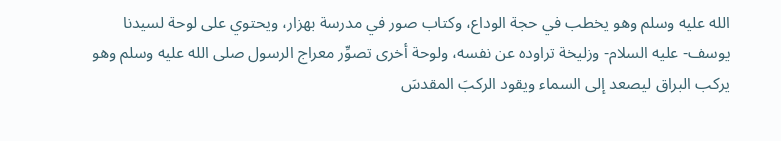الله عليه وسلم وهو يخطب في حجة الوداع، وكتاب صور في مدرسة بهزار، ويحتوي على لوحة لسيدنا يوسف- عليه السلام- وزليخة تراوده عن نفسه، ولوحة أخرى تصوِّر معراج الرسول صلى الله عليه وسلم وهو يركب البراق ليصعد إلى السماء ويقود الركبَ المقدسَ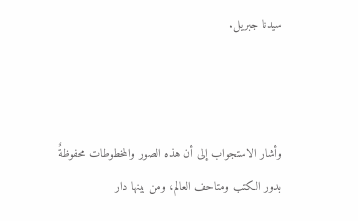سيدنا جبريل.



وأشار الاستجواب إلى أن هذه الصور والمخطوطات محفوظةٌ بدور الكتب ومتاحف العالم، ومن بينها دار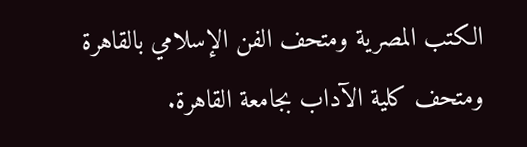الكتب المصرية ومتحف الفن الإسلامي بالقاهرة ومتحف كلية الآداب بجامعة القاهرة.